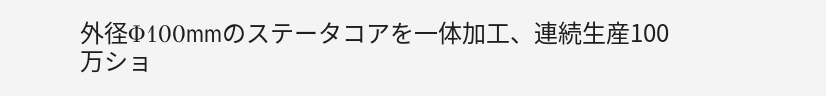外径Φ100mmのステータコアを一体加工、連続生産100万ショ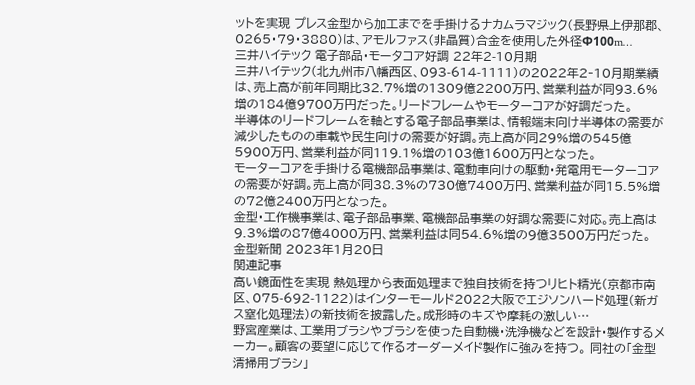ットを実現 プレス金型から加工までを手掛けるナカムラマジック(長野県上伊那郡、0265・79・3880)は、アモルファス(非晶質)合金を使用した外径Φ100m…
三井ハイテック 電子部品・モータコア好調 22年2-10月期
三井ハイテック(北九州市八幡西区、093-614-1111)の2022年2‐10月期業績は、売上高が前年同期比32.7%増の1309億2200万円、営業利益が同93.6%増の184億9700万円だった。リードフレームやモーターコアが好調だった。
半導体のリードフレームを軸とする電子部品事業は、情報端末向け半導体の需要が減少したものの車載や民生向けの需要が好調。売上高が同29%増の545億5900万円、営業利益が同119.1%増の103億1600万円となった。
モーターコアを手掛ける電機部品事業は、電動車向けの駆動・発電用モーターコアの需要が好調。売上高が同38.3%の730億7400万円、営業利益が同15.5%増の72億2400万円となった。
金型・工作機事業は、電子部品事業、電機部品事業の好調な需要に対応。売上高は9.3%増の87億4000万円、営業利益は同54.6%増の9億3500万円だった。
金型新聞 2023年1月20日
関連記事
高い鏡面性を実現 熱処理から表面処理まで独自技術を持つリヒト精光(京都市南区、075-692-1122)はインターモールド2022大阪でエジソンハード処理(新ガス窒化処理法)の新技術を披露した。成形時のキズや摩耗の激しい…
野宮産業は、工業用ブラシやブラシを使った自動機・洗浄機などを設計・製作するメーカー。顧客の要望に応じて作るオーダーメイド製作に強みを持つ。 同社の「金型清掃用ブラシ」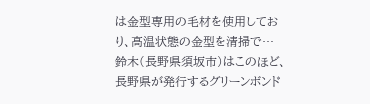は金型専用の毛材を使用しており、高温状態の金型を清掃で…
鈴木(長野県須坂市)はこのほど、長野県が発行するグリーンボンド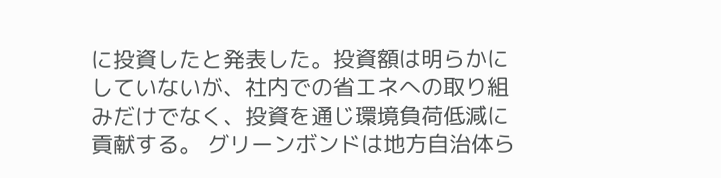に投資したと発表した。投資額は明らかにしていないが、社内での省エネへの取り組みだけでなく、投資を通じ環境負荷低減に貢献する。 グリーンボンドは地方自治体ら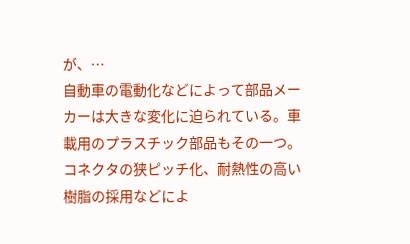が、…
自動車の電動化などによって部品メーカーは大きな変化に迫られている。車載用のプラスチック部品もその一つ。コネクタの狭ピッチ化、耐熱性の高い樹脂の採用などによ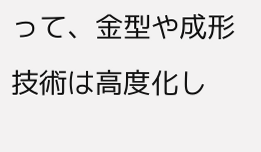って、金型や成形技術は高度化し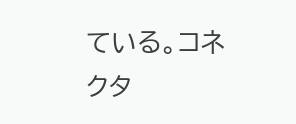ている。コネクタ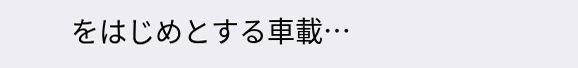をはじめとする車載…